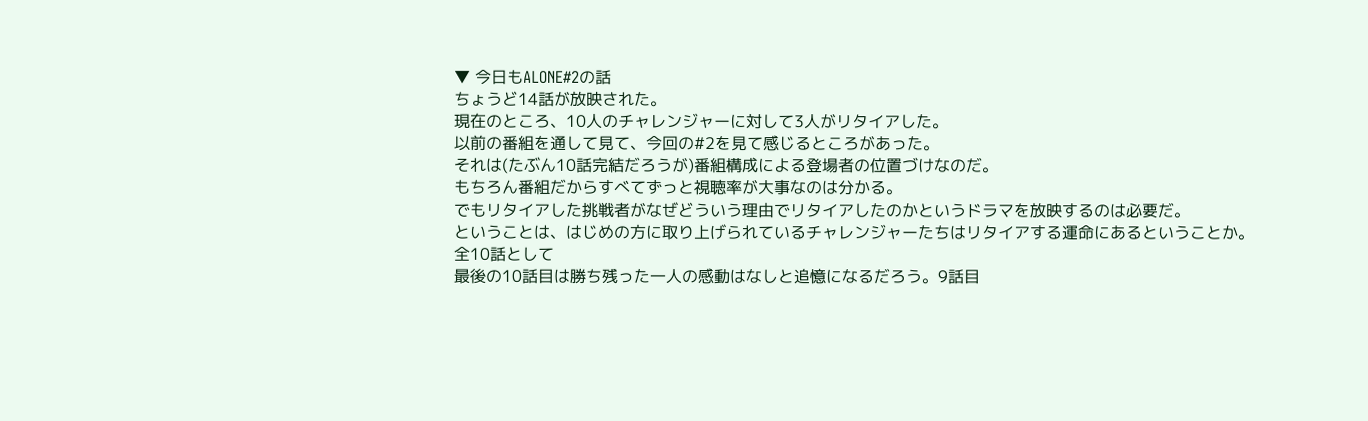▼ 今日もALONE#2の話
ちょうど14話が放映された。
現在のところ、10人のチャレンジャーに対して3人がリタイアした。
以前の番組を通して見て、今回の#2を見て感じるところがあった。
それは(たぶん10話完結だろうが)番組構成による登場者の位置づけなのだ。
もちろん番組だからすべてずっと視聴率が大事なのは分かる。
でもリタイアした挑戦者がなぜどういう理由でリタイアしたのかというドラマを放映するのは必要だ。
ということは、はじめの方に取り上げられているチャレンジャーたちはリタイアする運命にあるということか。
全10話として
最後の10話目は勝ち残った一人の感動はなしと追憶になるだろう。9話目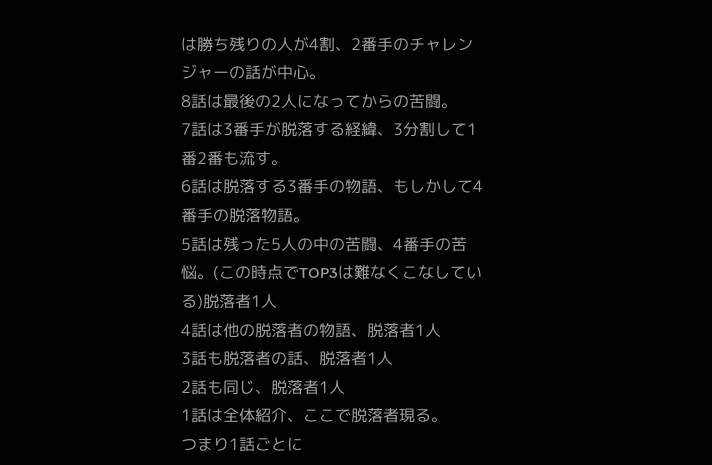は勝ち残りの人が4割、2番手のチャレンジャーの話が中心。
8話は最後の2人になってからの苦闘。
7話は3番手が脱落する経緯、3分割して1番2番も流す。
6話は脱落する3番手の物語、もしかして4番手の脱落物語。
5話は残った5人の中の苦闘、4番手の苦悩。(この時点でTOP3は難なくこなしている)脱落者1人
4話は他の脱落者の物語、脱落者1人
3話も脱落者の話、脱落者1人
2話も同じ、脱落者1人
1話は全体紹介、ここで脱落者現る。
つまり1話ごとに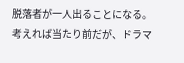脱落者が一人出ることになる。
考えれば当たり前だが、ドラマ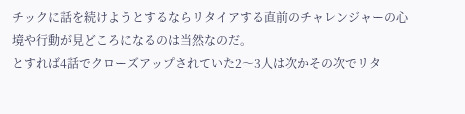チックに話を続けようとするならリタイアする直前のチャレンジャーの心境や行動が見どころになるのは当然なのだ。
とすれば4話でクローズアップされていた2〜3人は次かその次でリタ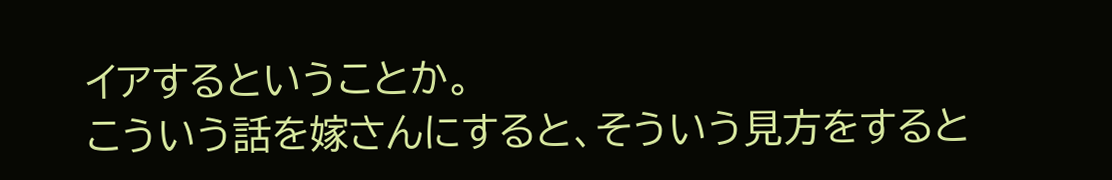イアするということか。
こういう話を嫁さんにすると、そういう見方をすると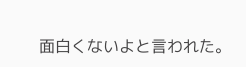面白くないよと言われた。